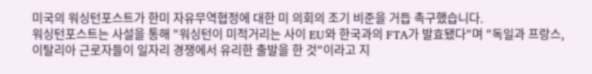미국의 워싱턴포스트가 한미 자유무역협정에 대한 미 의회의 조기 비준을 거듭 촉구했습니다.
워싱턴포스트는 사설을 통해 "워싱턴이 미적거리는 사이 EU와 한국과의 FTA가 발효됐다"며 "독일과 프랑스,이탈리아 근로자들이 일자리 경쟁에서 유리한 출발을 한 것"이라고 지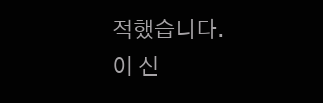적했습니다.
이 신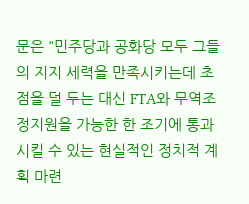문은 "민주당과 공화당 모두 그들의 지지 세력을 만족시키는데 초점을 덜 두는 대신 FTA와 무역조정지원을 가능한 한 조기에 통과시킬 수 있는 현실적인 정치적 계획 마련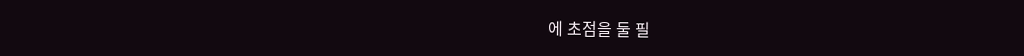에 초점을 둘 필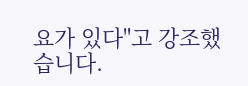요가 있다"고 강조했습니다.